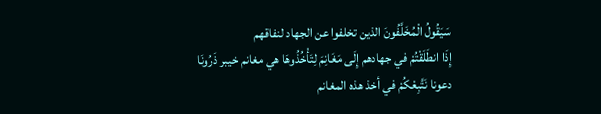سَيَقُولُ الْمُخَلَّفُونَ الذين تخلفوا عن الجهاد لنفاقهم
إِذَا انطَلَقْتُمْ في جهادهم إِلَى مَغَانِمَ لِتَأْخُذُوهَا هي مغانم خيبر ذَرُونَا دعونا نَتَّبِعْكُمْ في أخذ هذه المغانم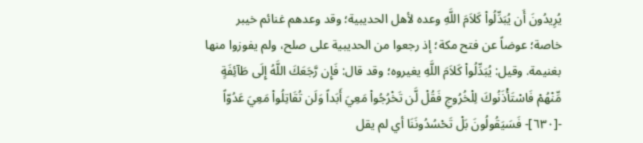يُرِيدُونَ أَن يُبَدِّلُواْ كَلاَمَ اللَّهِ وعده لأهل الحديبية؛ وقد وعدهم غنائم خيبر خاصة؛ عوضاً عن فتح مكة؛ إذ رجعوا من الحديبية على صلح، ولم يفوزوا منها بغنيمة. وقيل: يُبَدِّلُواْ كَلاَمَ اللَّهِ يغيروه؛ وقد قال: فَإِن رَّجَعَكَ اللَّهُ إِلَى طَآئِفَةٍ مِّنْهُمْ فَاسْتَأْذَنُوكَ لِلْخُرُوجِ فَقُلْ لَّن تَخْرُجُواْ مَعِيَ أَبَداً وَلَن تُقَاتِلُواْ مَعِيَ عَدُوّاً
-[٦٣٠]- فَسَيَقُولُونَ بَلْ تَحْسُدُونَنَا أي لم يقل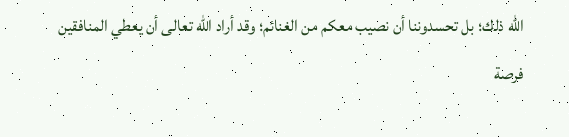الله ذلك؛ بل تحسدوننا أن نصيب معكم من الغنائم؛ وقد أراد الله تعالى أن يعطي المنافقين فرصة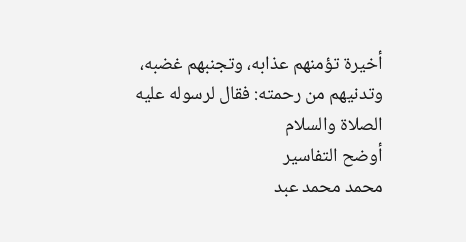أخيرة تؤمنهم عذابه، وتجنبهم غضبه، وتدنيهم من رحمته: فقال لرسوله عليه الصلاة والسلام
أوضح التفاسير
محمد محمد عبد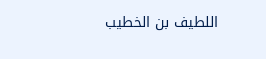اللطيف بن الخطيب